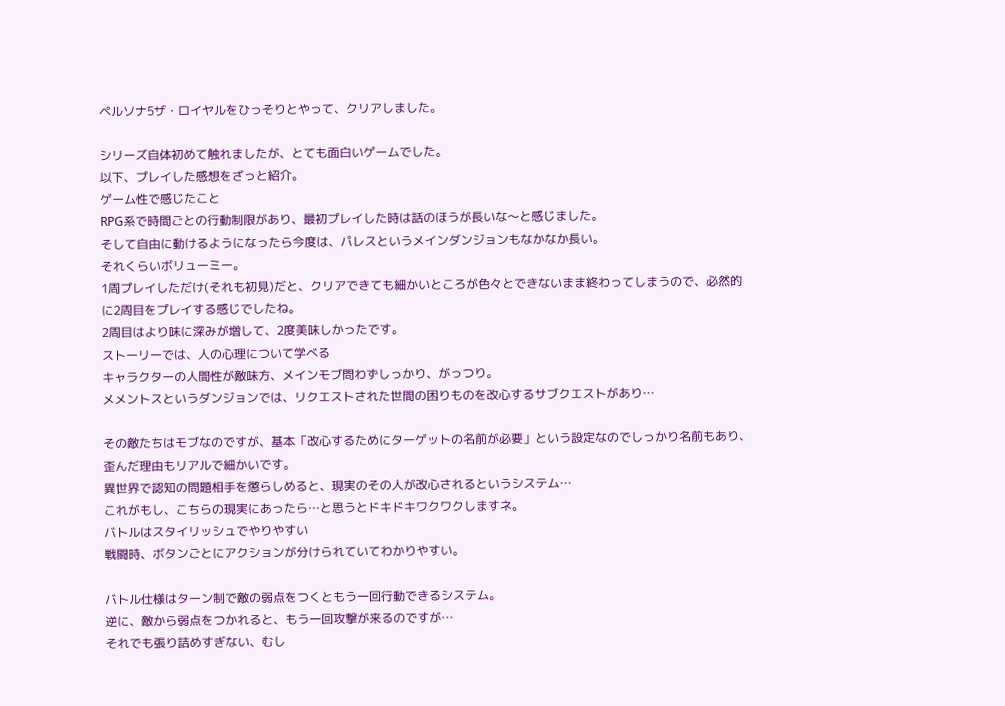ペルソナ5ザ・ロイヤルをひっそりとやって、クリアしました。

シリーズ自体初めて触れましたが、とても面白いゲームでした。
以下、プレイした感想をざっと紹介。
ゲーム性で感じたこと
RPG系で時間ごとの行動制限があり、最初プレイした時は話のほうが長いな〜と感じました。
そして自由に動けるようになったら今度は、パレスというメインダンジョンもなかなか長い。
それくらいボリューミー。
1周プレイしただけ(それも初見)だと、クリアできても細かいところが色々とできないまま終わってしまうので、必然的に2周目をプレイする感じでしたね。
2周目はより味に深みが増して、2度美味しかったです。
ストーリーでは、人の心理について学べる
キャラクターの人間性が敵味方、メインモブ問わずしっかり、がっつり。
メメントスというダンジョンでは、リクエストされた世間の困りものを改心するサブクエストがあり…

その敵たちはモブなのですが、基本「改心するためにターゲットの名前が必要」という設定なのでしっかり名前もあり、歪んだ理由もリアルで細かいです。
異世界で認知の問題相手を懲らしめると、現実のその人が改心されるというシステム…
これがもし、こちらの現実にあったら…と思うとドキドキワクワクしますネ。
バトルはスタイリッシュでやりやすい
戦闘時、ボタンごとにアクションが分けられていてわかりやすい。

バトル仕様はターン制で敵の弱点をつくともう一回行動できるシステム。
逆に、敵から弱点をつかれると、もう一回攻撃が来るのですが…
それでも張り詰めすぎない、むし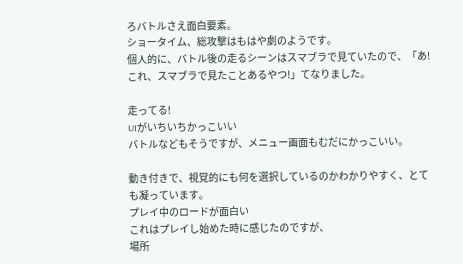ろバトルさえ面白要素。
ショータイム、総攻撃はもはや劇のようです。
個人的に、バトル後の走るシーンはスマブラで見ていたので、「あ!これ、スマブラで見たことあるやつ!」てなりました。

走ってる!
UIがいちいちかっこいい
バトルなどもそうですが、メニュー画面もむだにかっこいい。

動き付きで、視覚的にも何を選択しているのかわかりやすく、とても凝っています。
プレイ中のロードが面白い
これはプレイし始めた時に感じたのですが、
場所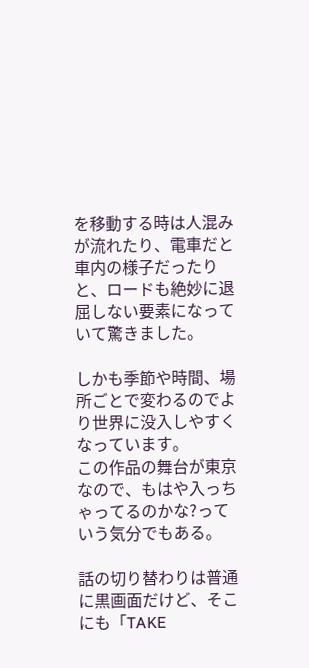を移動する時は人混みが流れたり、電車だと車内の様子だったりと、ロードも絶妙に退屈しない要素になっていて驚きました。

しかも季節や時間、場所ごとで変わるのでより世界に没入しやすくなっています。
この作品の舞台が東京なので、もはや入っちゃってるのかな?っていう気分でもある。

話の切り替わりは普通に黒画面だけど、そこにも「TAKE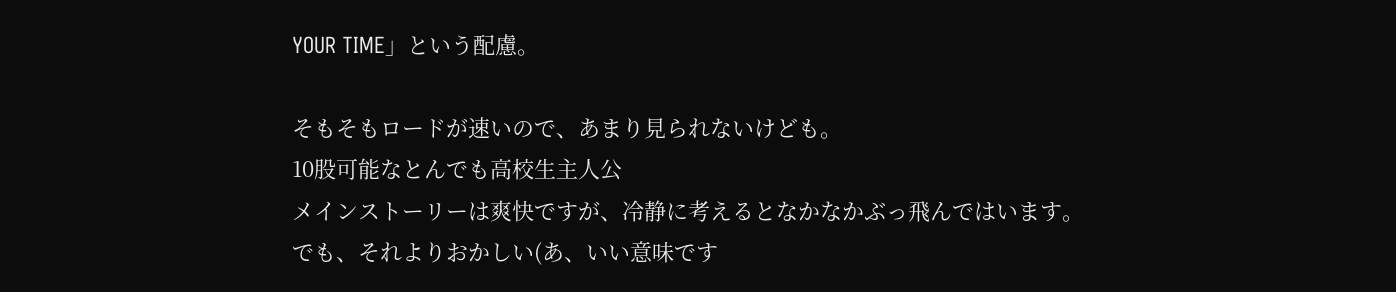YOUR TIME」という配慮。

そもそもロードが速いので、あまり見られないけども。
10股可能なとんでも高校生主人公
メインストーリーは爽快ですが、冷静に考えるとなかなかぶっ飛んではいます。
でも、それよりおかしい(あ、いい意味です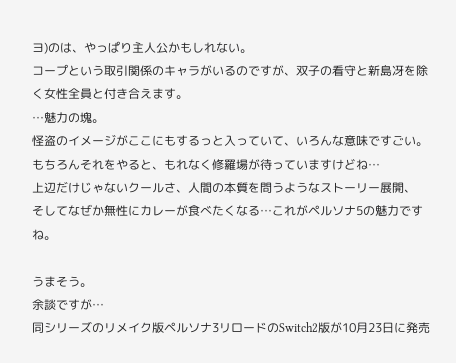ヨ)のは、やっぱり主人公かもしれない。
コープという取引関係のキャラがいるのですが、双子の看守と新島冴を除く女性全員と付き合えます。
…魅力の塊。
怪盗のイメージがここにもするっと入っていて、いろんな意味ですごい。
もちろんそれをやると、もれなく修羅場が待っていますけどね…
上辺だけじゃないクールさ、人間の本質を問うようなストーリー展開、
そしてなぜか無性にカレーが食べたくなる…これがペルソナ5の魅力ですね。

うまそう。
余談ですが…
同シリーズのリメイク版ペルソナ3リロードのSwitch2版が10月23日に発売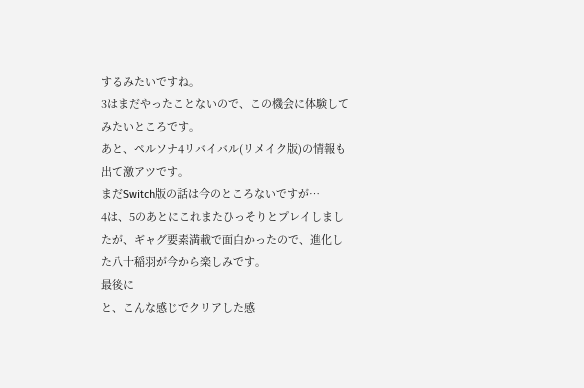するみたいですね。
3はまだやったことないので、この機会に体験してみたいところです。
あと、ペルソナ4リバイバル(リメイク版)の情報も出て激アツです。
まだSwitch版の話は今のところないですが…
4は、5のあとにこれまたひっそりとプレイしましたが、ギャグ要素満載で面白かったので、進化した八十稲羽が今から楽しみです。
最後に
と、こんな感じでクリアした感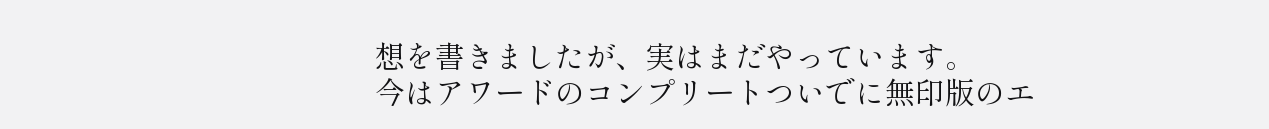想を書きましたが、実はまだやっています。
今はアワードのコンプリートついでに無印版のエ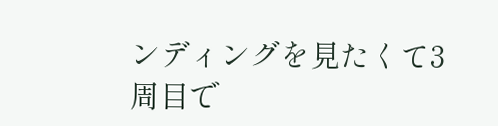ンディングを見たくて3周目で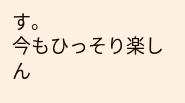す。
今もひっそり楽しん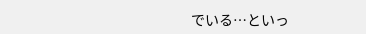でいる…といっ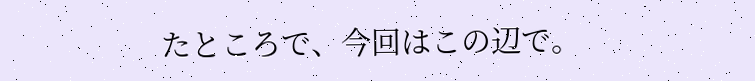たところで、今回はこの辺で。